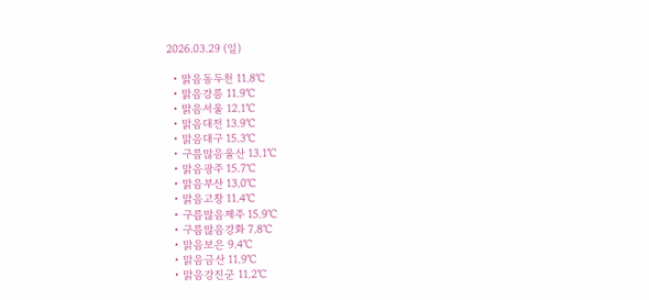2026.03.29 (일)

  • 맑음동두천 11.8℃
  • 맑음강릉 11.9℃
  • 맑음서울 12.1℃
  • 맑음대전 13.9℃
  • 맑음대구 15.3℃
  • 구름많음울산 13.1℃
  • 맑음광주 15.7℃
  • 맑음부산 13.0℃
  • 맑음고창 11.4℃
  • 구름많음제주 15.9℃
  • 구름많음강화 7.8℃
  • 맑음보은 9.4℃
  • 맑음금산 11.9℃
  • 맑음강진군 11.2℃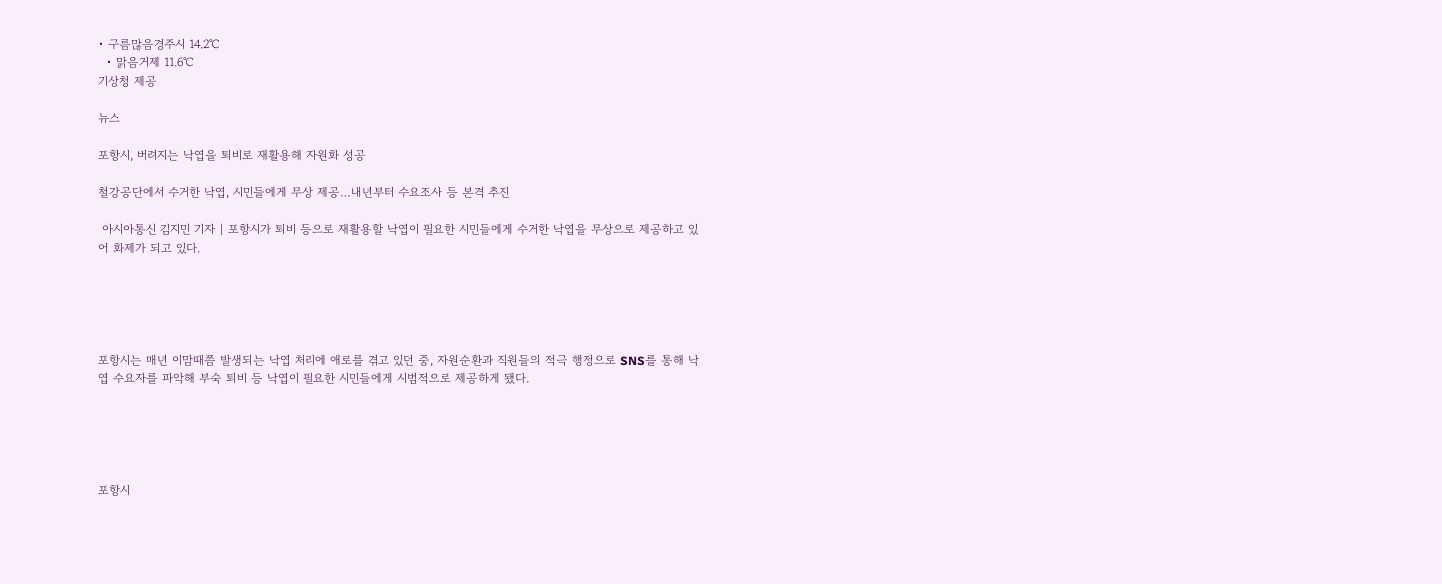• 구름많음경주시 14.2℃
  • 맑음거제 11.6℃
기상청 제공

뉴스

포항시, 버려지는 낙엽을 퇴비로 재활용해 자원화 성공

철강공단에서 수거한 낙엽, 시민들에게 무상 제공…내년부터 수요조사 등 본격 추진

 아시아통신 김지민 기자 | 포항시가 퇴비 등으로 재활용할 낙엽이 필요한 시민들에게 수거한 낙엽을 무상으로 제공하고 있어 화제가 되고 있다.





포항시는 매년 이맘때쯤 발생되는 낙엽 처리에 애로를 겪고 있던 중, 자원순환과 직원들의 적극 행정으로 SNS를 통해 낙엽 수요자를 파악해 부숙 퇴비 등 낙엽이 필요한 시민들에게 시범적으로 제공하게 됐다.





포항시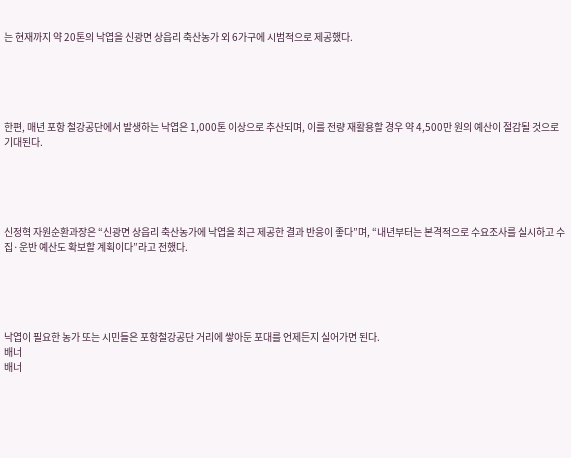는 현재까지 약 20톤의 낙엽을 신광면 상읍리 축산농가 외 6가구에 시범적으로 제공했다.





한편, 매년 포항 철강공단에서 발생하는 낙엽은 1,000톤 이상으로 추산되며, 이를 전량 재활용할 경우 약 4,500만 원의 예산이 절감될 것으로 기대된다.





신정혁 자원순환과장은 “신광면 상읍리 축산농가에 낙엽을 최근 제공한 결과 반응이 좋다”며, “내년부터는 본격적으로 수요조사를 실시하고 수집·운반 예산도 확보할 계획이다”라고 전했다.





낙엽이 필요한 농가 또는 시민들은 포항철강공단 거리에 쌓아둔 포대를 언제든지 실어가면 된다.
배너
배너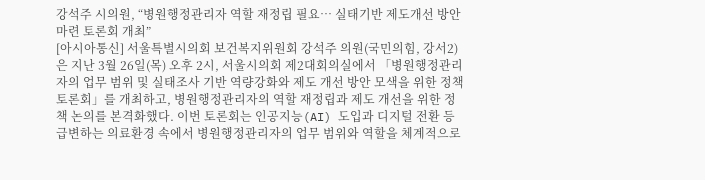강석주 시의원, “병원행정관리자 역할 재정립 필요… 실태기반 제도개선 방안 마련 토론회 개최”
[아시아통신] 서울특별시의회 보건복지위원회 강석주 의원(국민의힘, 강서2)은 지난 3월 26일(목) 오후 2시, 서울시의회 제2대회의실에서 「병원행정관리자의 업무 범위 및 실태조사 기반 역량강화와 제도 개선 방안 모색을 위한 정책토론회」를 개최하고, 병원행정관리자의 역할 재정립과 제도 개선을 위한 정책 논의를 본격화했다. 이번 토론회는 인공지능(AI) 도입과 디지털 전환 등 급변하는 의료환경 속에서 병원행정관리자의 업무 범위와 역할을 체계적으로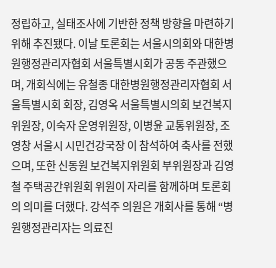정립하고, 실태조사에 기반한 정책 방향을 마련하기 위해 추진됐다. 이날 토론회는 서울시의회와 대한병원행정관리자협회 서울특별시회가 공동 주관했으며, 개회식에는 유철종 대한병원행정관리자협회 서울특별시회 회장, 김영옥 서울특별시의회 보건복지위원장, 이숙자 운영위원장, 이병윤 교통위원장, 조영창 서울시 시민건강국장 이 참석하여 축사를 전했으며, 또한 신동원 보건복지위원회 부위원장과 김영철 주택공간위원회 위원이 자리를 함께하며 토론회의 의미를 더했다. 강석주 의원은 개회사를 통해 “병원행정관리자는 의료진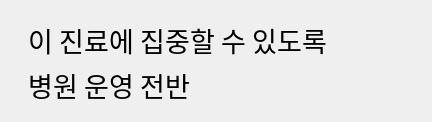이 진료에 집중할 수 있도록 병원 운영 전반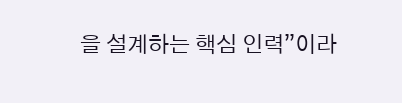을 설계하는 핵심 인력”이라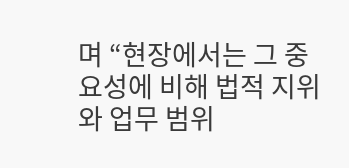며 “현장에서는 그 중요성에 비해 법적 지위와 업무 범위